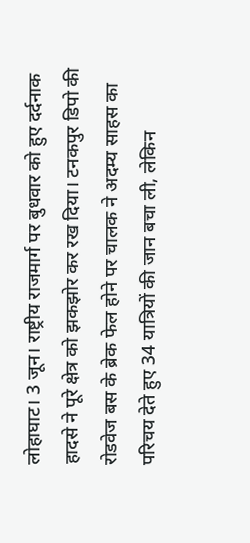लोहाघाट। 3 जून। राष्ट्रीय राजमार्ग पर बुधवार को हुए दर्दनाक हादसे ने पूरे क्षेत्र को झकझोर कर रख दिया। टनकपुर डिपो की रोडवेज बस के ब्रेक फेल होने पर चालक ने अदम्य साहस का परिचय देते हुए 34 यात्रियों की जान बचा ली, लेकिन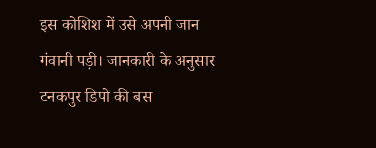इस कोशिश में उसे अपनी जान गंवानी पड़ी। जानकारी के अनुसार टनकपुर डिपो की बस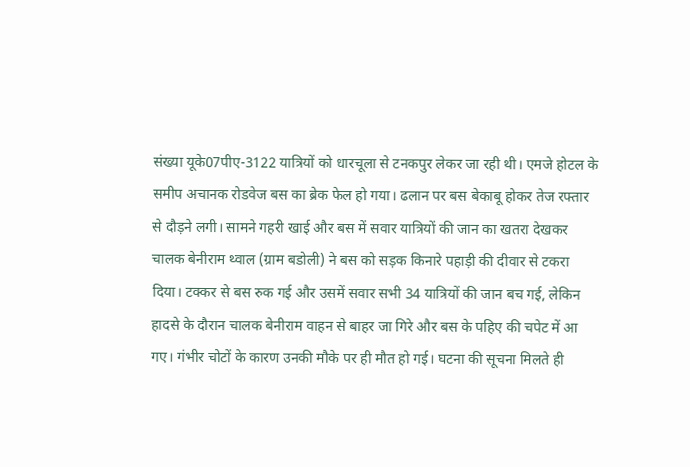संख्या यूके07पीए-3122 यात्रियों को धारचूला से टनकपुर लेकर जा रही थी। एमजे होटल के समीप अचानक रोडवेज बस का ब्रेक फेल हो गया। ढलान पर बस बेकाबू होकर तेज रफ्तार से दौड़ने लगी। सामने गहरी खाई और बस में सवार यात्रियों की जान का खतरा देखकर चालक बेनीराम थ्वाल (ग्राम बडोली) ने बस को सड़क किनारे पहाड़ी की दीवार से टकरा दिया। टक्कर से बस रुक गई और उसमें सवार सभी 34 यात्रियों की जान बच गई, लेकिन हादसे के दौरान चालक बेनीराम वाहन से बाहर जा गिरे और बस के पहिए की चपेट में आ गए। गंभीर चोटों के कारण उनकी मौके पर ही मौत हो गई। घटना की सूचना मिलते ही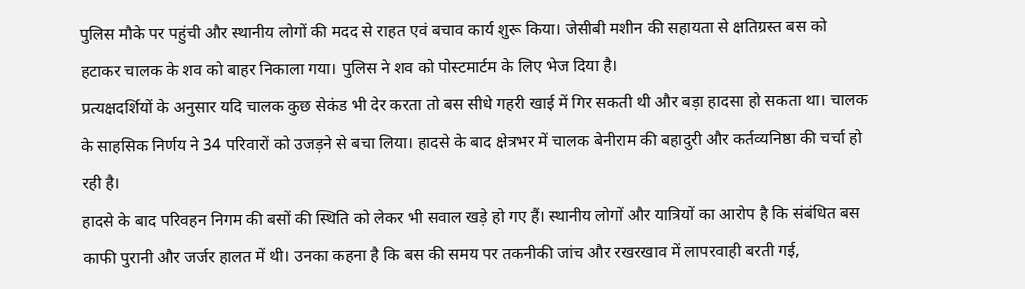पुलिस मौके पर पहुंची और स्थानीय लोगों की मदद से राहत एवं बचाव कार्य शुरू किया। जेसीबी मशीन की सहायता से क्षतिग्रस्त बस को हटाकर चालक के शव को बाहर निकाला गया। पुलिस ने शव को पोस्टमार्टम के लिए भेज दिया है।
प्रत्यक्षदर्शियों के अनुसार यदि चालक कुछ सेकंड भी देर करता तो बस सीधे गहरी खाई में गिर सकती थी और बड़ा हादसा हो सकता था। चालक के साहसिक निर्णय ने 34 परिवारों को उजड़ने से बचा लिया। हादसे के बाद क्षेत्रभर में चालक बेनीराम की बहादुरी और कर्तव्यनिष्ठा की चर्चा हो रही है।
हादसे के बाद परिवहन निगम की बसों की स्थिति को लेकर भी सवाल खड़े हो गए हैं। स्थानीय लोगों और यात्रियों का आरोप है कि संबंधित बस काफी पुरानी और जर्जर हालत में थी। उनका कहना है कि बस की समय पर तकनीकी जांच और रखरखाव में लापरवाही बरती गई,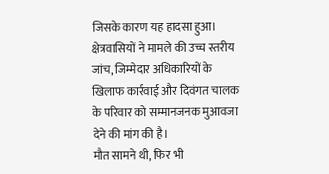जिसके कारण यह हादसा हुआ।
क्षेत्रवासियों ने मामले की उच्च स्तरीय जांच, जिम्मेदार अधिकारियों के खिलाफ कार्रवाई और दिवंगत चालक के परिवार को सम्मानजनक मुआवजा देने की मांग की है।
मौत सामने थी, फिर भी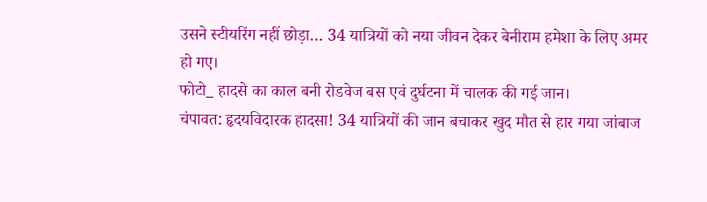उसने स्टीयरिंग नहीं छोड़ा… 34 यात्रियों को नया जीवन देकर बेनीराम हमेशा के लिए अमर हो गए।
फोटो_ हादसे का काल बनी रोडवेज बस एवं दुर्घटना में चालक की गई जान।
चंपावत: हृदयविदारक हादसा! 34 यात्रियों की जान बचाकर खुद मौत से हार गया जांबाज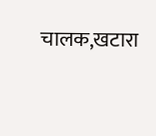चालक,खटारा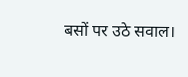बसों पर उठे सवाल।